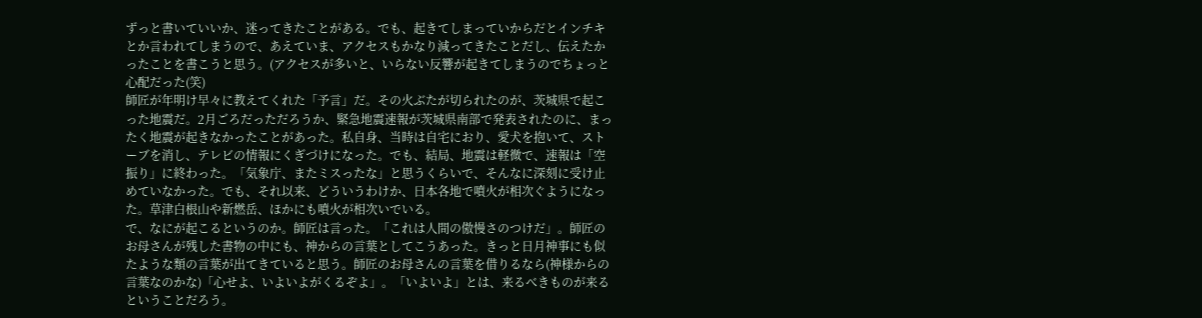ずっと書いていいか、迷ってきたことがある。でも、起きてしまっていからだとインチキとか言われてしまうので、あえていま、アクセスもかなり減ってきたことだし、伝えたかったことを書こうと思う。(アクセスが多いと、いらない反響が起きてしまうのでちょっと心配だった(笑)
師匠が年明け早々に教えてくれた「予言」だ。その火ぶたが切られたのが、茨城県で起こった地震だ。2月ごろだっただろうか、緊急地震速報が茨城県南部で発表されたのに、まったく地震が起きなかったことがあった。私自身、当時は自宅におり、愛犬を抱いて、ストーブを消し、テレビの情報にくぎづけになった。でも、結局、地震は軽微で、速報は「空振り」に終わった。「気象庁、またミスったな」と思うくらいで、そんなに深刻に受け止めていなかった。でも、それ以来、どういうわけか、日本各地で噴火が相次ぐようになった。草津白根山や新燃岳、ほかにも噴火が相次いでいる。
で、なにが起こるというのか。師匠は言った。「これは人間の傲慢さのつけだ」。師匠のお母さんが残した書物の中にも、神からの言葉としてこうあった。きっと日月神事にも似たような類の言葉が出てきていると思う。師匠のお母さんの言葉を借りるなら(神様からの言葉なのかな)「心せよ、いよいよがくるぞよ」。「いよいよ」とは、来るべきものが来るということだろう。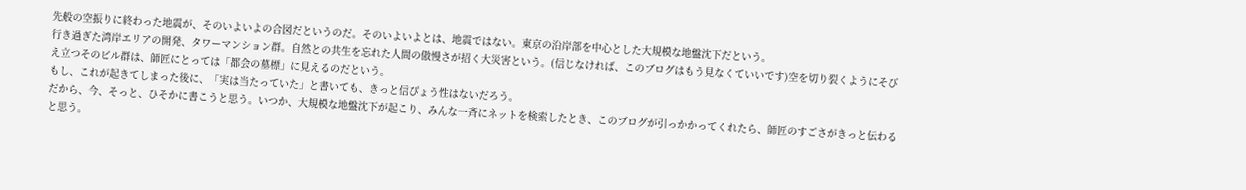先般の空振りに終わった地震が、そのいよいよの合図だというのだ。そのいよいよとは、地震ではない。東京の沿岸部を中心とした大規模な地盤沈下だという。
行き過ぎた湾岸エリアの開発、タワーマンション群。自然との共生を忘れた人間の傲慢さが招く大災害という。(信じなければ、このブログはもう見なくていいです)空を切り裂くようにそびえ立つそのビル群は、師匠にとっては「都会の墓標」に見えるのだという。
もし、これが起きてしまった後に、「実は当たっていた」と書いても、きっと信ぴょう性はないだろう。
だから、今、そっと、ひそかに書こうと思う。いつか、大規模な地盤沈下が起こり、みんな一斉にネットを検索したとき、このブログが引っかかってくれたら、師匠のすごさがきっと伝わると思う。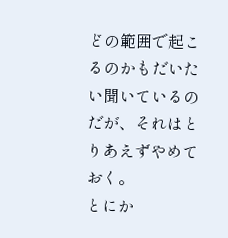どの範囲で起こるのかもだいたい聞いているのだが、それはとりあえずやめておく。
とにか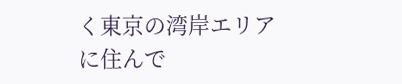く東京の湾岸エリアに住んで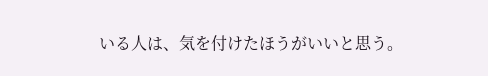いる人は、気を付けたほうがいいと思う。